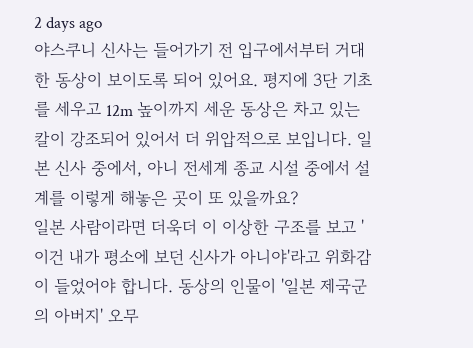2 days ago
야스쿠니 신사는 들어가기 전 입구에서부터 거대한 동상이 보이도록 되어 있어요. 평지에 3단 기초를 세우고 12m 높이까지 세운 동상은 차고 있는 칼이 강조되어 있어서 더 위압적으로 보입니다. 일본 신사 중에서, 아니 전세계 종교 시설 중에서 설계를 이렇게 해놓은 곳이 또 있을까요?
일본 사람이라면 더욱더 이 이상한 구조를 보고 '이건 내가 평소에 보던 신사가 아니야'라고 위화감이 들었어야 합니다. 동상의 인물이 '일본 제국군의 아버지' 오무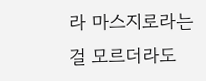라 마스지로라는 걸 모르더라도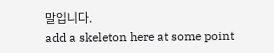말입니다.
add a skeleton here at some point